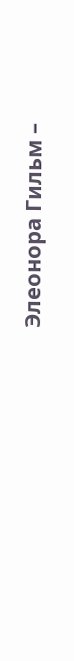Элеонора Гильм –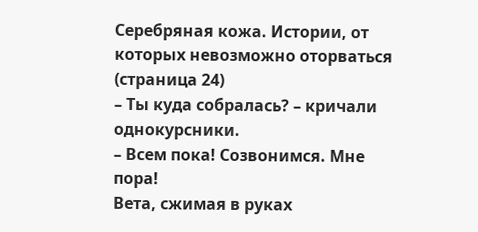Серебряная кожа. Истории, от которых невозможно оторваться (страница 24)
– Ты куда собралась? – кричали однокурсники.
– Всем пока! Созвонимся. Мне пора!
Вета, сжимая в руках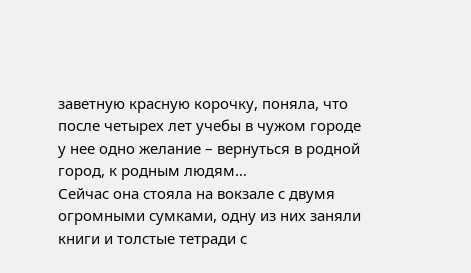заветную красную корочку, поняла, что после четырех лет учебы в чужом городе у нее одно желание – вернуться в родной город, к родным людям…
Сейчас она стояла на вокзале с двумя огромными сумками, одну из них заняли книги и толстые тетради с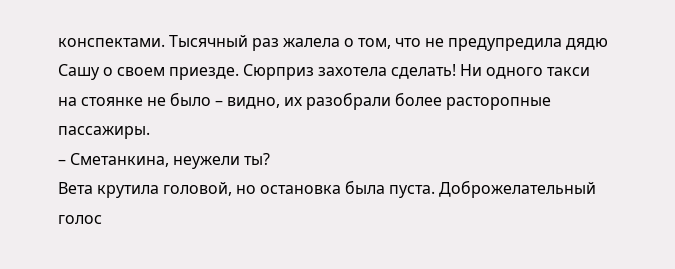конспектами. Тысячный раз жалела о том, что не предупредила дядю Сашу о своем приезде. Сюрприз захотела сделать! Ни одного такси на стоянке не было – видно, их разобрали более расторопные пассажиры.
– Сметанкина, неужели ты?
Вета крутила головой, но остановка была пуста. Доброжелательный голос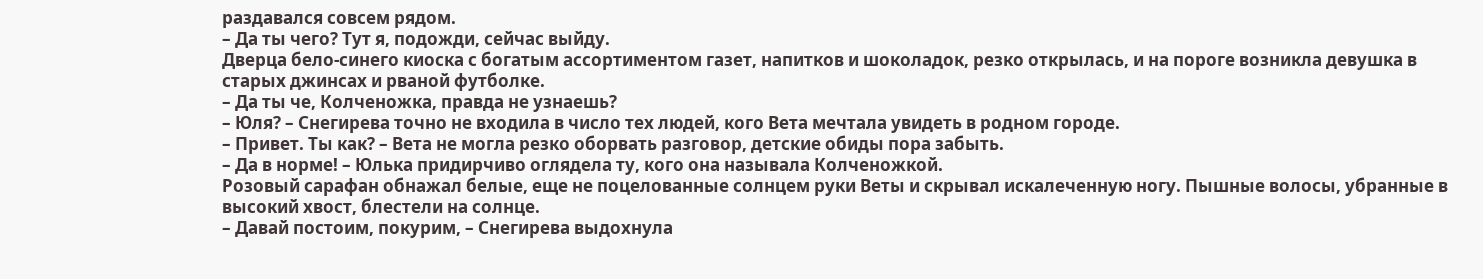раздавался совсем рядом.
– Да ты чего? Тут я, подожди, сейчас выйду.
Дверца бело-синего киоска с богатым ассортиментом газет, напитков и шоколадок, резко открылась, и на пороге возникла девушка в старых джинсах и рваной футболке.
– Да ты че, Колченожка, правда не узнаешь?
– Юля? – Снегирева точно не входила в число тех людей, кого Вета мечтала увидеть в родном городе.
– Привет. Ты как? – Вета не могла резко оборвать разговор, детские обиды пора забыть.
– Да в норме! – Юлька придирчиво оглядела ту, кого она называла Колченожкой.
Розовый сарафан обнажал белые, еще не поцелованные солнцем руки Веты и скрывал искалеченную ногу. Пышные волосы, убранные в высокий хвост, блестели на солнце.
– Давай постоим, покурим, – Снегирева выдохнула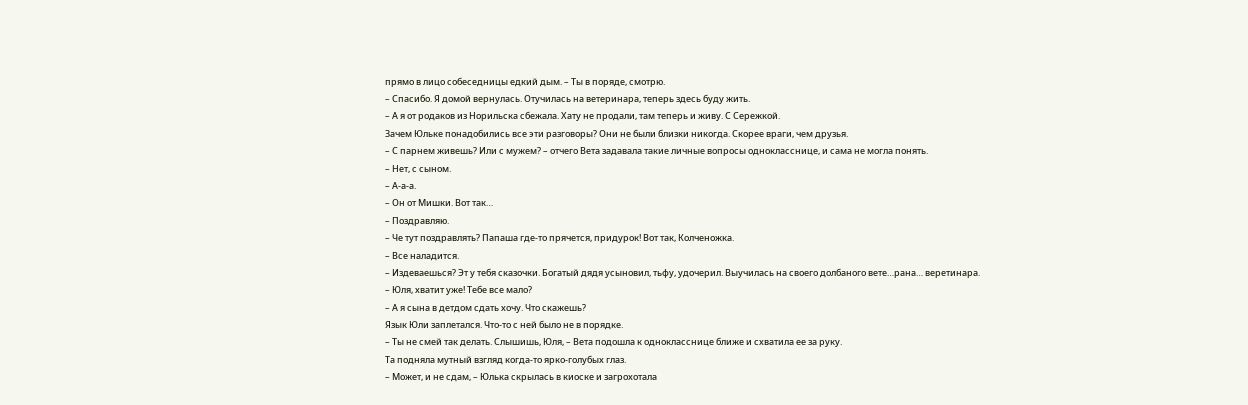прямо в лицо собеседницы едкий дым. – Ты в поряде, смотрю.
– Спасибо. Я домой вернулась. Отучилась на ветеринара, теперь здесь буду жить.
– А я от родаков из Норильска сбежала. Хату не продали, там теперь и живу. С Сережкой.
Зачем Юльке понадобились все эти разговоры? Они не были близки никогда. Скорее враги, чем друзья.
– С парнем живешь? Или с мужем? – отчего Вета задавала такие личные вопросы однокласснице, и сама не могла понять.
– Нет, с сыном.
– А-а-а.
– Он от Мишки. Вот так…
– Поздравляю.
– Че тут поздравлять? Папаша где-то прячется, придурок! Вот так, Колченожка.
– Все наладится.
– Издеваешься? Эт у тебя сказочки. Богатый дядя усыновил, тьфу, удочерил. Выучилась на своего долбаного вете…рана… веретинара.
– Юля, хватит уже! Тебе все мало?
– А я сына в детдом сдать хочу. Что скажешь?
Язык Юли заплетался. Что-то с ней было не в порядке.
– Ты не смей так делать. Слышишь, Юля, – Вета подошла к однокласснице ближе и схватила ее за руку.
Та подняла мутный взгляд когда-то ярко-голубых глаз.
– Может, и не сдам, – Юлька скрылась в киоске и загрохотала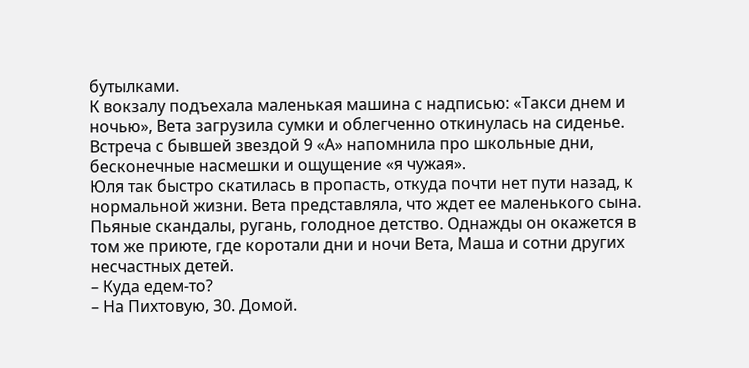бутылками.
К вокзалу подъехала маленькая машина с надписью: «Такси днем и ночью», Вета загрузила сумки и облегченно откинулась на сиденье. Встреча с бывшей звездой 9 «А» напомнила про школьные дни, бесконечные насмешки и ощущение «я чужая».
Юля так быстро скатилась в пропасть, откуда почти нет пути назад, к нормальной жизни. Вета представляла, что ждет ее маленького сына. Пьяные скандалы, ругань, голодное детство. Однажды он окажется в том же приюте, где коротали дни и ночи Вета, Маша и сотни других несчастных детей.
– Куда едем-то?
– На Пихтовую, 30. Домой.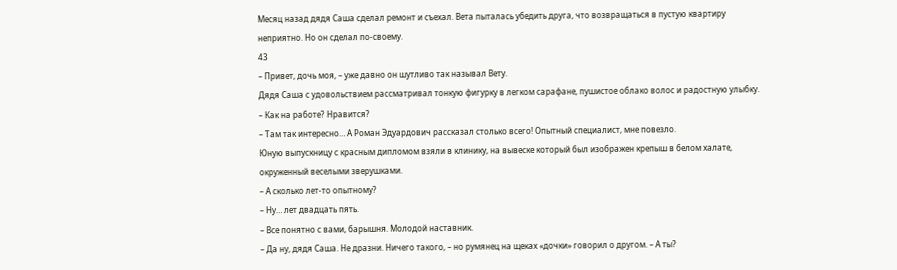Месяц назад дядя Саша сделал ремонт и съехал. Вета пыталась убедить друга, что возвращаться в пустую квартиру неприятно. Но он сделал по-своему.
43
– Привет, дочь моя, – уже давно он шутливо так называл Вету.
Дядя Саша с удовольствием рассматривал тонкую фигурку в легком сарафане, пушистое облако волос и радостную улыбку.
– Как на работе? Нравится?
– Там так интересно… А Роман Эдуардович рассказал столько всего! Опытный специалист, мне повезло.
Юную выпускницу с красным дипломом взяли в клинику, на вывеске который был изображен крепыш в белом халате, окруженный веселыми зверушками.
– А сколько лет-то опытному?
– Ну… лет двадцать пять.
– Все понятно с вами, барышня. Молодой наставник.
– Да ну, дядя Саша. Не дразни. Ничего такого, – но румянец на щеках «дочки» говорил о другом. – А ты?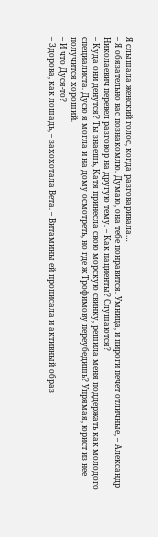Я слышала женский голос, когда разговаривала…
– Я обязательно вас познакомлю. Думаю, она тебе понравится. Умница, и пироги печет отличные, – Александр Николаевич перевел разговор на другую тему. – Как пациенты? Слушаются?
– Куда они денутся? Ты знаешь, Катя принесла свою морскую свинку, решила меня поддержать как молодого специалиста. Дусю я могла и на дому осмотреть, но где ж Трофимову переубедишь? Упрямая, юрист из нее получится хороший.
– И что Дуся-то?
– Здорова, как лошадь, – захохотала Вета. – Витамины ей прописала и активный образ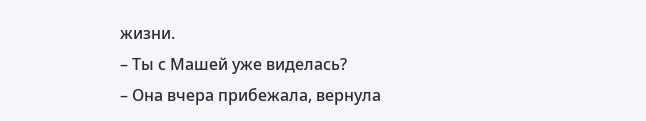жизни.
– Ты с Машей уже виделась?
– Она вчера прибежала, вернула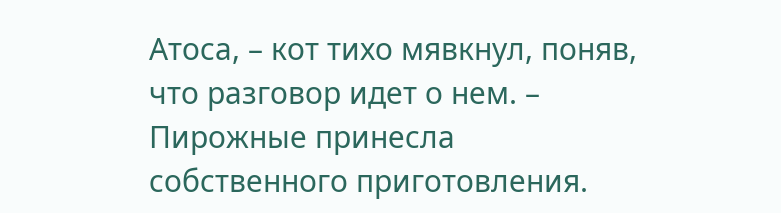Атоса, – кот тихо мявкнул, поняв, что разговор идет о нем. – Пирожные принесла собственного приготовления.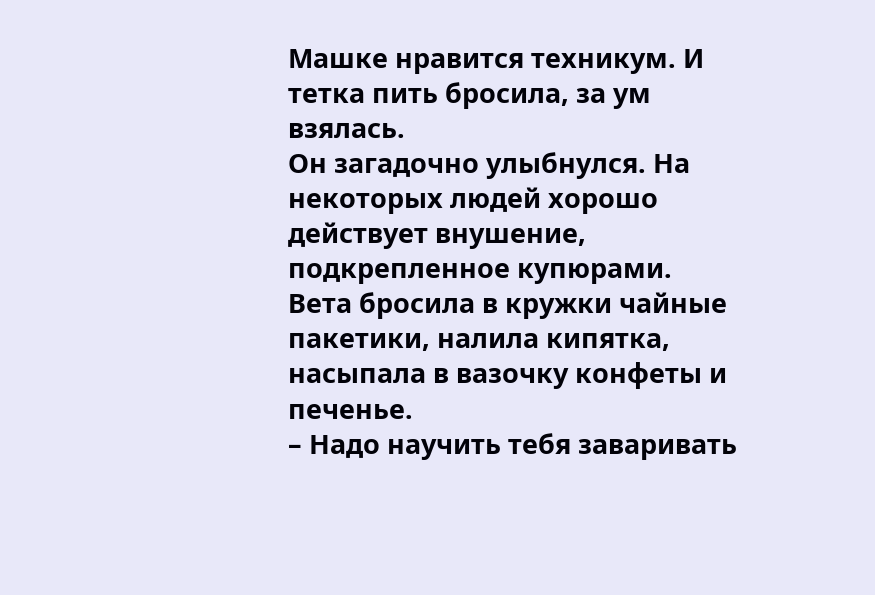Машке нравится техникум. И тетка пить бросила, за ум взялась.
Он загадочно улыбнулся. На некоторых людей хорошо действует внушение, подкрепленное купюрами.
Вета бросила в кружки чайные пакетики, налила кипятка, насыпала в вазочку конфеты и печенье.
– Надо научить тебя заваривать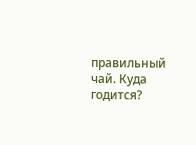правильный чай. Куда годится?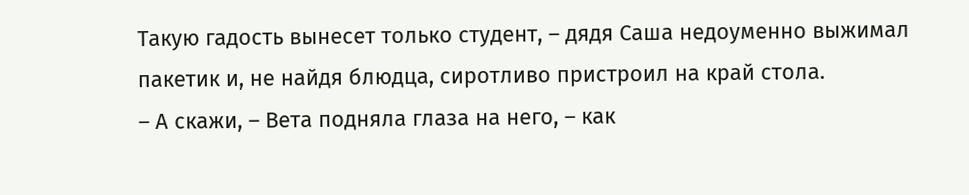Такую гадость вынесет только студент, – дядя Саша недоуменно выжимал пакетик и, не найдя блюдца, сиротливо пристроил на край стола.
– А скажи, – Вета подняла глаза на него, – как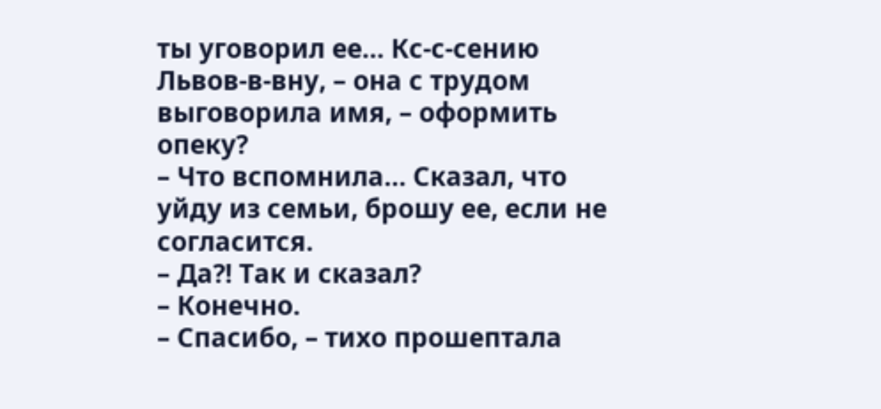ты уговорил ее… Кс-с-сению Львов-в-вну, – она с трудом выговорила имя, – оформить опеку?
– Что вспомнила… Сказал, что уйду из семьи, брошу ее, если не согласится.
– Да?! Так и сказал?
– Конечно.
– Спасибо, – тихо прошептала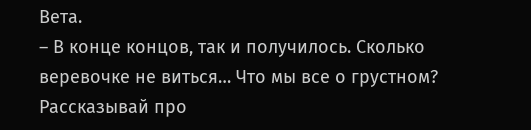Вета.
– В конце концов, так и получилось. Сколько веревочке не виться… Что мы все о грустном? Рассказывай про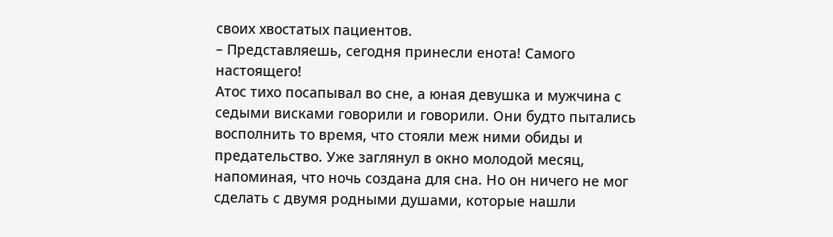своих хвостатых пациентов.
– Представляешь, сегодня принесли енота! Самого настоящего!
Атос тихо посапывал во сне, а юная девушка и мужчина с седыми висками говорили и говорили. Они будто пытались восполнить то время, что стояли меж ними обиды и предательство. Уже заглянул в окно молодой месяц, напоминая, что ночь создана для сна. Но он ничего не мог сделать с двумя родными душами, которые нашли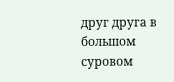друг друга в большом суровом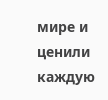мире и ценили каждую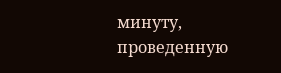минуту, проведенную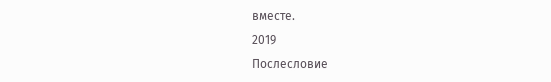вместе.
2019
Послесловие